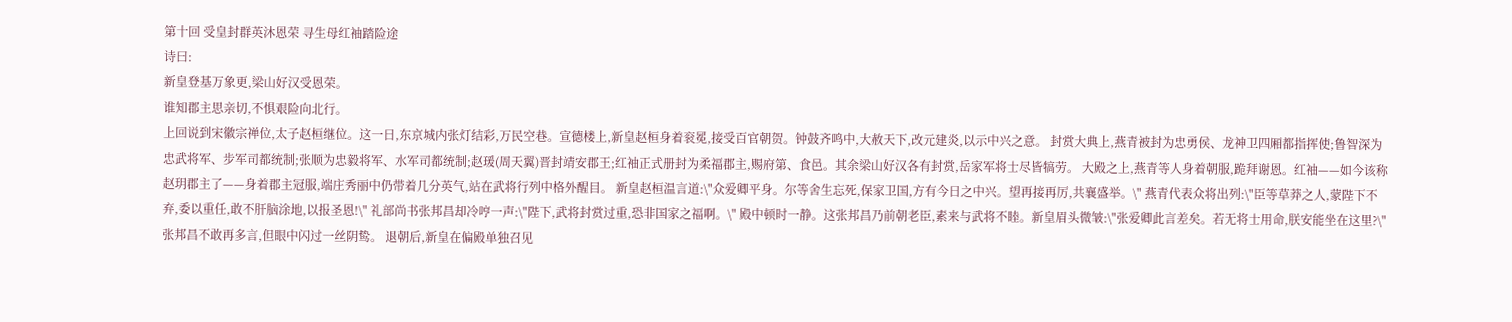第十回 受皇封群英沐恩荣 寻生母红袖踏险途
诗曰:
新皇登基万象更,梁山好汉受恩荣。
谁知郡主思亲切,不惧艰险向北行。
上回说到宋徽宗禅位,太子赵桓继位。这一日,东京城内张灯结彩,万民空巷。宣德楼上,新皇赵桓身着衮冕,接受百官朝贺。钟鼓齐鸣中,大赦天下,改元建炎,以示中兴之意。 封赏大典上,燕青被封为忠勇侯、龙神卫四厢都指挥使;鲁智深为忠武将军、步军司都统制;张顺为忠毅将军、水军司都统制;赵瑗(周天翼)晋封靖安郡王;红袖正式册封为柔福郡主,赐府第、食邑。其余梁山好汉各有封赏,岳家军将士尽皆犒劳。 大殿之上,燕青等人身着朝服,跪拜谢恩。红袖——如今该称赵玥郡主了——身着郡主冠服,端庄秀丽中仍带着几分英气,站在武将行列中格外醒目。 新皇赵桓温言道:\"众爱卿平身。尔等舍生忘死,保家卫国,方有今日之中兴。望再接再厉,共襄盛举。\" 燕青代表众将出列:\"臣等草莽之人,蒙陛下不弃,委以重任,敢不肝脑涂地,以报圣恩!\" 礼部尚书张邦昌却冷哼一声:\"陛下,武将封赏过重,恐非国家之福啊。\" 殿中顿时一静。这张邦昌乃前朝老臣,素来与武将不睦。新皇眉头微皱:\"张爱卿此言差矣。若无将士用命,朕安能坐在这里?\" 张邦昌不敢再多言,但眼中闪过一丝阴鸷。 退朝后,新皇在偏殿单独召见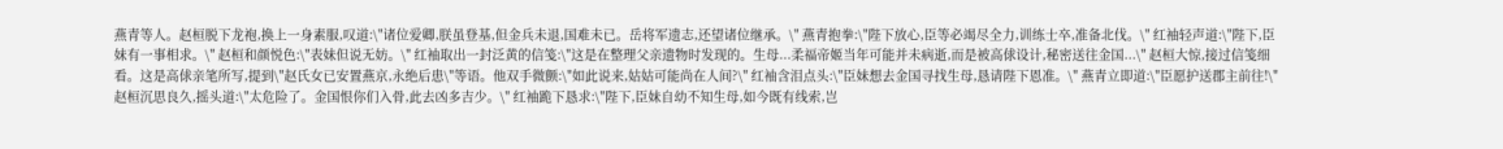燕青等人。赵桓脱下龙袍,换上一身素服,叹道:\"诸位爱卿,朕虽登基,但金兵未退,国难未已。岳将军遗志,还望诸位继承。\" 燕青抱拳:\"陛下放心,臣等必竭尽全力,训练士卒,准备北伐。\" 红袖轻声道:\"陛下,臣妹有一事相求。\" 赵桓和颜悦色:\"表妹但说无妨。\" 红袖取出一封泛黄的信笺:\"这是在整理父亲遗物时发现的。生母...柔福帝姬当年可能并未病逝,而是被高俅设计,秘密送往金国...\" 赵桓大惊,接过信笺细看。这是高俅亲笔所写,提到\"赵氏女已安置燕京,永绝后患\"等语。他双手微颤:\"如此说来,姑姑可能尚在人间?\" 红袖含泪点头:\"臣妹想去金国寻找生母,恳请陛下恩准。\" 燕青立即道:\"臣愿护送郡主前往!\" 赵桓沉思良久,摇头道:\"太危险了。金国恨你们入骨,此去凶多吉少。\" 红袖跪下恳求:\"陛下,臣妹自幼不知生母,如今既有线索,岂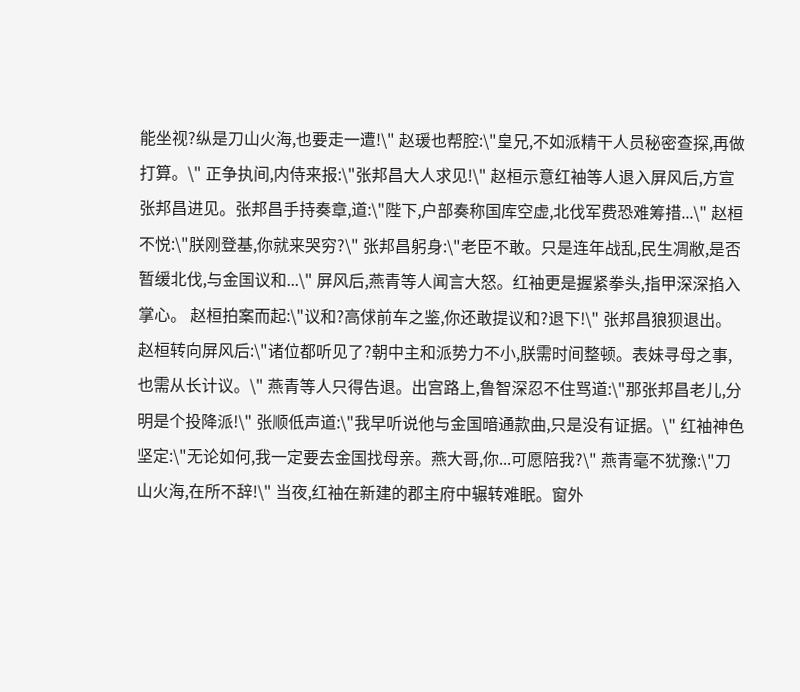能坐视?纵是刀山火海,也要走一遭!\" 赵瑗也帮腔:\"皇兄,不如派精干人员秘密查探,再做打算。\" 正争执间,内侍来报:\"张邦昌大人求见!\" 赵桓示意红袖等人退入屏风后,方宣张邦昌进见。张邦昌手持奏章,道:\"陛下,户部奏称国库空虚,北伐军费恐难筹措...\" 赵桓不悦:\"朕刚登基,你就来哭穷?\" 张邦昌躬身:\"老臣不敢。只是连年战乱,民生凋敝,是否暂缓北伐,与金国议和...\" 屏风后,燕青等人闻言大怒。红袖更是握紧拳头,指甲深深掐入掌心。 赵桓拍案而起:\"议和?高俅前车之鉴,你还敢提议和?退下!\" 张邦昌狼狈退出。赵桓转向屏风后:\"诸位都听见了?朝中主和派势力不小,朕需时间整顿。表妹寻母之事,也需从长计议。\" 燕青等人只得告退。出宫路上,鲁智深忍不住骂道:\"那张邦昌老儿,分明是个投降派!\" 张顺低声道:\"我早听说他与金国暗通款曲,只是没有证据。\" 红袖神色坚定:\"无论如何,我一定要去金国找母亲。燕大哥,你...可愿陪我?\" 燕青毫不犹豫:\"刀山火海,在所不辞!\" 当夜,红袖在新建的郡主府中辗转难眠。窗外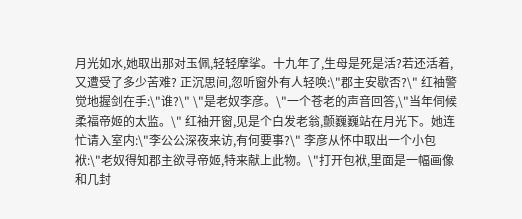月光如水,她取出那对玉佩,轻轻摩挲。十九年了,生母是死是活?若还活着,又遭受了多少苦难? 正沉思间,忽听窗外有人轻唤:\"郡主安歇否?\" 红袖警觉地握剑在手:\"谁?\" \"是老奴李彦。\"一个苍老的声音回答,\"当年伺候柔福帝姬的太监。\" 红袖开窗,见是个白发老翁,颤巍巍站在月光下。她连忙请入室内:\"李公公深夜来访,有何要事?\" 李彦从怀中取出一个小包袱:\"老奴得知郡主欲寻帝姬,特来献上此物。\"打开包袱,里面是一幅画像和几封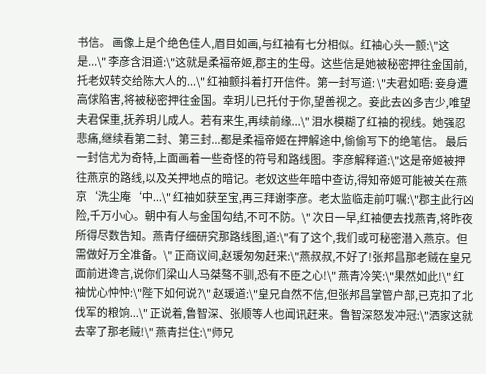书信。 画像上是个绝色佳人,眉目如画,与红袖有七分相似。红袖心头一颤:\"这是...\" 李彦含泪道:\"这就是柔福帝姬,郡主的生母。这些信是她被秘密押往金国前,托老奴转交给陈大人的...\" 红袖颤抖着打开信件。第一封写道: \"夫君如晤: 妾身遭高俅陷害,将被秘密押往金国。幸玥儿已托付于你,望善视之。妾此去凶多吉少,唯望夫君保重,抚养玥儿成人。若有来生,再续前缘...\" 泪水模糊了红袖的视线。她强忍悲痛,继续看第二封、第三封...都是柔福帝姬在押解途中,偷偷写下的绝笔信。 最后一封信尤为奇特,上面画着一些奇怪的符号和路线图。李彦解释道:\"这是帝姬被押往燕京的路线,以及关押地点的暗记。老奴这些年暗中查访,得知帝姬可能被关在燕京‘洗尘庵‘中...\" 红袖如获至宝,再三拜谢李彦。老太监临走前叮嘱:\"郡主此行凶险,千万小心。朝中有人与金国勾结,不可不防。\" 次日一早,红袖便去找燕青,将昨夜所得尽数告知。燕青仔细研究那路线图,道:\"有了这个,我们或可秘密潜入燕京。但需做好万全准备。\" 正商议间,赵瑗匆匆赶来:\"燕叔叔,不好了!张邦昌那老贼在皇兄面前进谗言,说你们梁山人马桀骜不驯,恐有不臣之心!\" 燕青冷笑:\"果然如此!\" 红袖忧心忡忡:\"陛下如何说?\" 赵瑗道:\"皇兄自然不信,但张邦昌掌管户部,已克扣了北伐军的粮饷...\" 正说着,鲁智深、张顺等人也闻讯赶来。鲁智深怒发冲冠:\"洒家这就去宰了那老贼!\" 燕青拦住:\"师兄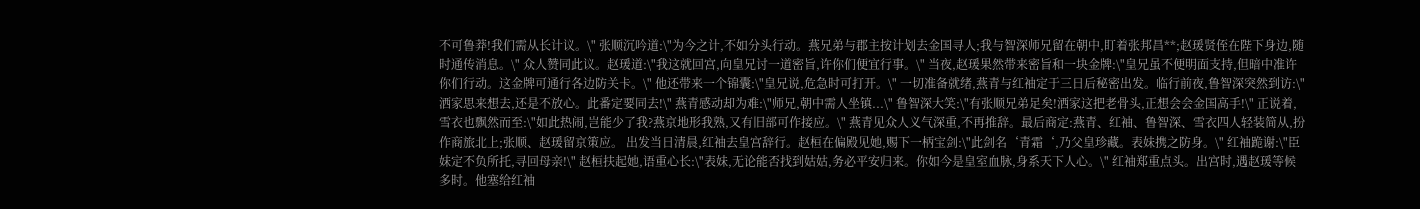不可鲁莽!我们需从长计议。\" 张顺沉吟道:\"为今之计,不如分头行动。燕兄弟与郡主按计划去金国寻人;我与智深师兄留在朝中,盯着张邦昌**;赵瑗贤侄在陛下身边,随时通传消息。\" 众人赞同此议。赵瑗道:\"我这就回宫,向皇兄讨一道密旨,许你们便宜行事。\" 当夜,赵瑗果然带来密旨和一块金牌:\"皇兄虽不便明面支持,但暗中准许你们行动。这金牌可通行各边防关卡。\" 他还带来一个锦囊:\"皇兄说,危急时可打开。\" 一切准备就绪,燕青与红袖定于三日后秘密出发。临行前夜,鲁智深突然到访:\"洒家思来想去,还是不放心。此番定要同去!\" 燕青感动却为难:\"师兄,朝中需人坐镇...\" 鲁智深大笑:\"有张顺兄弟足矣!洒家这把老骨头,正想会会金国高手!\" 正说着,雪衣也飘然而至:\"如此热闹,岂能少了我?燕京地形我熟,又有旧部可作接应。\" 燕青见众人义气深重,不再推辞。最后商定:燕青、红袖、鲁智深、雪衣四人轻装简从,扮作商旅北上;张顺、赵瑗留京策应。 出发当日清晨,红袖去皇宫辞行。赵桓在偏殿见她,赐下一柄宝剑:\"此剑名‘青霜‘,乃父皇珍藏。表妹携之防身。\" 红袖跪谢:\"臣妹定不负所托,寻回母亲!\" 赵桓扶起她,语重心长:\"表妹,无论能否找到姑姑,务必平安归来。你如今是皇室血脉,身系天下人心。\" 红袖郑重点头。出宫时,遇赵瑗等候多时。他塞给红袖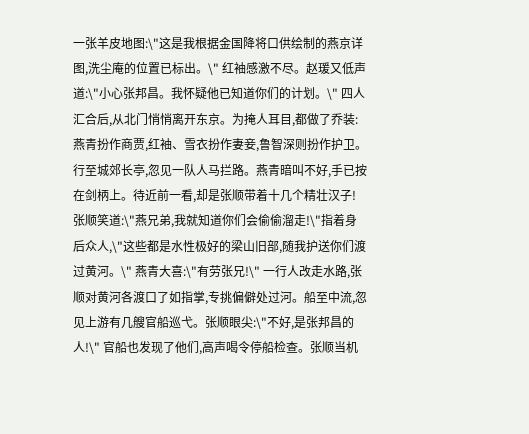一张羊皮地图:\"这是我根据金国降将口供绘制的燕京详图,洗尘庵的位置已标出。\" 红袖感激不尽。赵瑗又低声道:\"小心张邦昌。我怀疑他已知道你们的计划。\" 四人汇合后,从北门悄悄离开东京。为掩人耳目,都做了乔装:燕青扮作商贾,红袖、雪衣扮作妻妾,鲁智深则扮作护卫。 行至城郊长亭,忽见一队人马拦路。燕青暗叫不好,手已按在剑柄上。待近前一看,却是张顺带着十几个精壮汉子! 张顺笑道:\"燕兄弟,我就知道你们会偷偷溜走!\"指着身后众人,\"这些都是水性极好的梁山旧部,随我护送你们渡过黄河。\" 燕青大喜:\"有劳张兄!\" 一行人改走水路,张顺对黄河各渡口了如指掌,专挑偏僻处过河。船至中流,忽见上游有几艘官船巡弋。张顺眼尖:\"不好,是张邦昌的人!\" 官船也发现了他们,高声喝令停船检查。张顺当机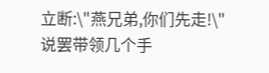立断:\"燕兄弟,你们先走!\"说罢带领几个手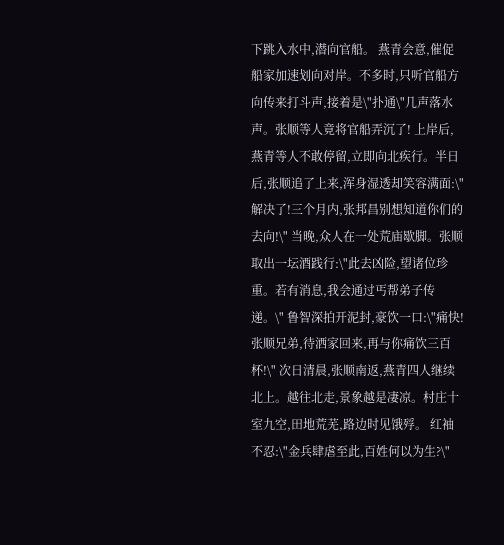下跳入水中,潜向官船。 燕青会意,催促船家加速划向对岸。不多时,只听官船方向传来打斗声,接着是\"扑通\"几声落水声。张顺等人竟将官船弄沉了! 上岸后,燕青等人不敢停留,立即向北疾行。半日后,张顺追了上来,浑身湿透却笑容满面:\"解决了!三个月内,张邦昌别想知道你们的去向!\" 当晚,众人在一处荒庙歇脚。张顺取出一坛酒践行:\"此去凶险,望诸位珍重。若有消息,我会通过丐帮弟子传递。\" 鲁智深拍开泥封,豪饮一口:\"痛快!张顺兄弟,待洒家回来,再与你痛饮三百杯!\" 次日清晨,张顺南返,燕青四人继续北上。越往北走,景象越是凄凉。村庄十室九空,田地荒芜,路边时见饿殍。 红袖不忍:\"金兵肆虐至此,百姓何以为生?\"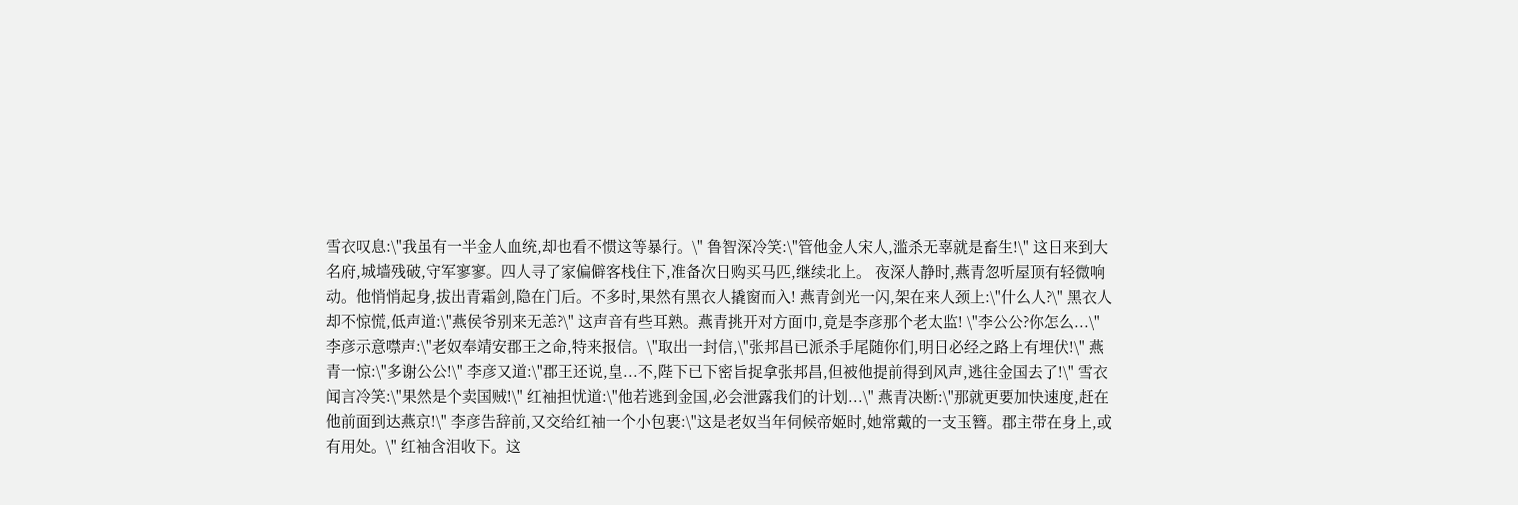雪衣叹息:\"我虽有一半金人血统,却也看不惯这等暴行。\" 鲁智深冷笑:\"管他金人宋人,滥杀无辜就是畜生!\" 这日来到大名府,城墙残破,守军寥寥。四人寻了家偏僻客栈住下,准备次日购买马匹,继续北上。 夜深人静时,燕青忽听屋顶有轻微响动。他悄悄起身,拔出青霜剑,隐在门后。不多时,果然有黑衣人撬窗而入! 燕青剑光一闪,架在来人颈上:\"什么人?\" 黑衣人却不惊慌,低声道:\"燕侯爷别来无恙?\" 这声音有些耳熟。燕青挑开对方面巾,竟是李彦那个老太监! \"李公公?你怎么...\" 李彦示意噤声:\"老奴奉靖安郡王之命,特来报信。\"取出一封信,\"张邦昌已派杀手尾随你们,明日必经之路上有埋伏!\" 燕青一惊:\"多谢公公!\" 李彦又道:\"郡王还说,皇...不,陛下已下密旨捉拿张邦昌,但被他提前得到风声,逃往金国去了!\" 雪衣闻言冷笑:\"果然是个卖国贼!\" 红袖担忧道:\"他若逃到金国,必会泄露我们的计划...\" 燕青决断:\"那就更要加快速度,赶在他前面到达燕京!\" 李彦告辞前,又交给红袖一个小包裹:\"这是老奴当年伺候帝姬时,她常戴的一支玉簪。郡主带在身上,或有用处。\" 红袖含泪收下。这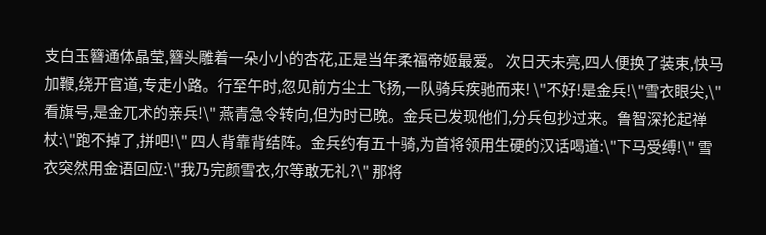支白玉簪通体晶莹,簪头雕着一朵小小的杏花,正是当年柔福帝姬最爱。 次日天未亮,四人便换了装束,快马加鞭,绕开官道,专走小路。行至午时,忽见前方尘土飞扬,一队骑兵疾驰而来! \"不好!是金兵!\"雪衣眼尖,\"看旗号,是金兀术的亲兵!\" 燕青急令转向,但为时已晚。金兵已发现他们,分兵包抄过来。鲁智深抡起禅杖:\"跑不掉了,拼吧!\" 四人背靠背结阵。金兵约有五十骑,为首将领用生硬的汉话喝道:\"下马受缚!\" 雪衣突然用金语回应:\"我乃完颜雪衣,尔等敢无礼?\" 那将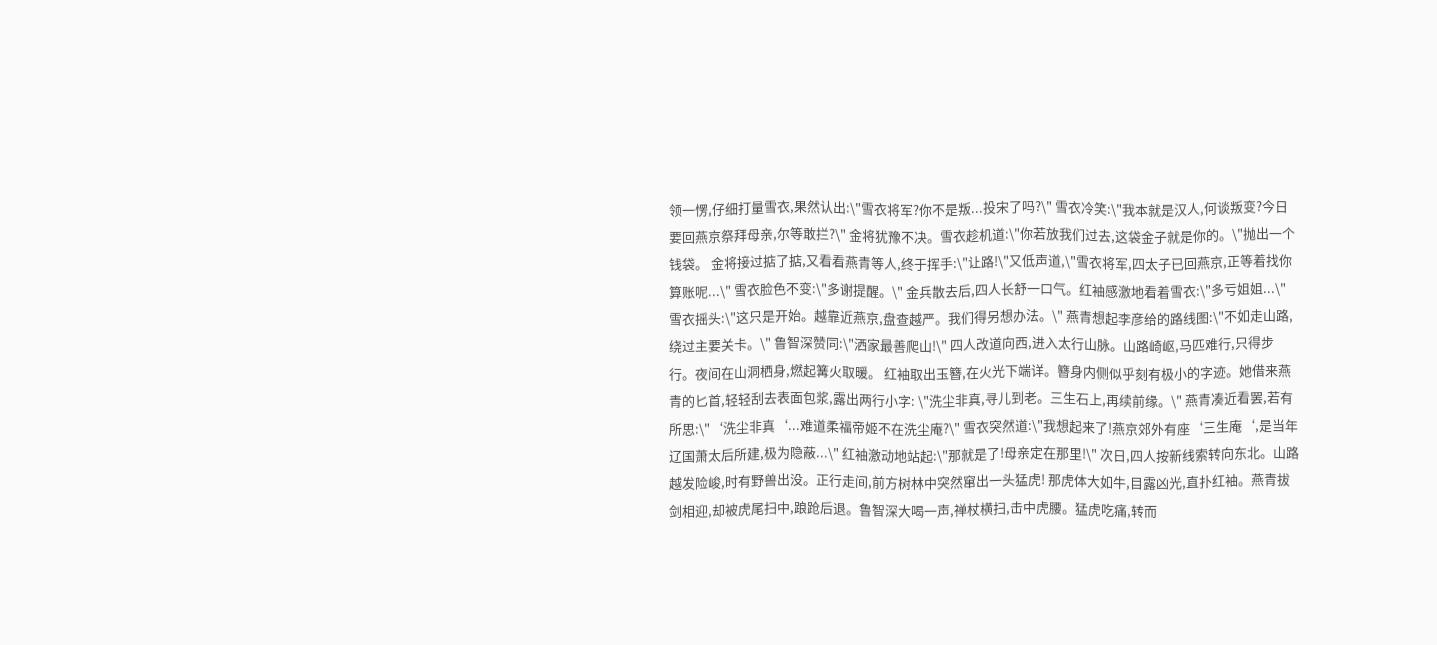领一愣,仔细打量雪衣,果然认出:\"雪衣将军?你不是叛...投宋了吗?\" 雪衣冷笑:\"我本就是汉人,何谈叛变?今日要回燕京祭拜母亲,尔等敢拦?\" 金将犹豫不决。雪衣趁机道:\"你若放我们过去,这袋金子就是你的。\"抛出一个钱袋。 金将接过掂了掂,又看看燕青等人,终于挥手:\"让路!\"又低声道,\"雪衣将军,四太子已回燕京,正等着找你算账呢...\" 雪衣脸色不变:\"多谢提醒。\" 金兵散去后,四人长舒一口气。红袖感激地看着雪衣:\"多亏姐姐...\" 雪衣摇头:\"这只是开始。越靠近燕京,盘查越严。我们得另想办法。\" 燕青想起李彦给的路线图:\"不如走山路,绕过主要关卡。\" 鲁智深赞同:\"洒家最善爬山!\" 四人改道向西,进入太行山脉。山路崎岖,马匹难行,只得步行。夜间在山洞栖身,燃起篝火取暖。 红袖取出玉簪,在火光下端详。簪身内侧似乎刻有极小的字迹。她借来燕青的匕首,轻轻刮去表面包浆,露出两行小字: \"洗尘非真,寻儿到老。三生石上,再续前缘。\" 燕青凑近看罢,若有所思:\"‘洗尘非真‘...难道柔福帝姬不在洗尘庵?\" 雪衣突然道:\"我想起来了!燕京郊外有座‘三生庵‘,是当年辽国萧太后所建,极为隐蔽...\" 红袖激动地站起:\"那就是了!母亲定在那里!\" 次日,四人按新线索转向东北。山路越发险峻,时有野兽出没。正行走间,前方树林中突然窜出一头猛虎! 那虎体大如牛,目露凶光,直扑红袖。燕青拔剑相迎,却被虎尾扫中,踉跄后退。鲁智深大喝一声,禅杖横扫,击中虎腰。猛虎吃痛,转而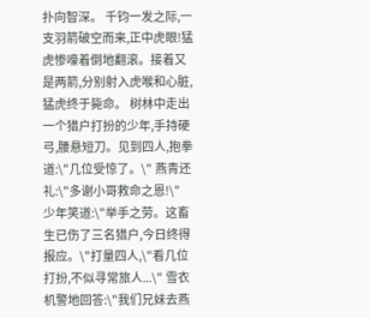扑向智深。 千钧一发之际,一支羽箭破空而来,正中虎眼!猛虎惨嚎着倒地翻滚。接着又是两箭,分别射入虎喉和心脏,猛虎终于毙命。 树林中走出一个猎户打扮的少年,手持硬弓,腰悬短刀。见到四人,抱拳道:\"几位受惊了。\" 燕青还礼:\"多谢小哥救命之恩!\" 少年笑道:\"举手之劳。这畜生已伤了三名猎户,今日终得报应。\"打量四人,\"看几位打扮,不似寻常旅人...\" 雪衣机警地回答:\"我们兄妹去燕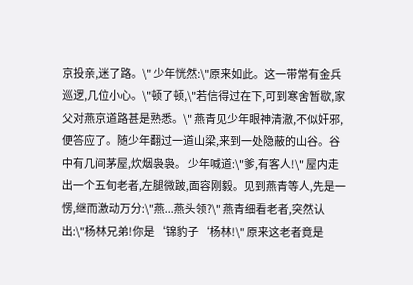京投亲,迷了路。\" 少年恍然:\"原来如此。这一带常有金兵巡逻,几位小心。\"顿了顿,\"若信得过在下,可到寒舍暂歇,家父对燕京道路甚是熟悉。\" 燕青见少年眼神清澈,不似奸邪,便答应了。随少年翻过一道山梁,来到一处隐蔽的山谷。谷中有几间茅屋,炊烟袅袅。 少年喊道:\"爹,有客人!\" 屋内走出一个五旬老者,左腿微跛,面容刚毅。见到燕青等人,先是一愣,继而激动万分:\"燕...燕头领?\" 燕青细看老者,突然认出:\"杨林兄弟!你是‘锦豹子‘杨林!\" 原来这老者竟是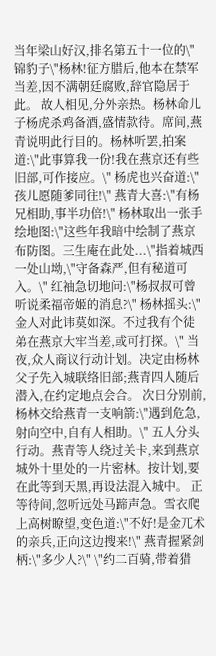当年梁山好汉,排名第五十一位的\"锦豹子\"杨林!征方腊后,他本在禁军当差,因不满朝廷腐败,辞官隐居于此。 故人相见,分外亲热。杨林命儿子杨虎杀鸡备酒,盛情款待。席间,燕青说明此行目的。杨林听罢,拍案道:\"此事算我一份!我在燕京还有些旧部,可作接应。\" 杨虎也兴奋道:\"孩儿愿随爹同往!\" 燕青大喜:\"有杨兄相助,事半功倍!\" 杨林取出一张手绘地图:\"这些年我暗中绘制了燕京布防图。三生庵在此处...\"指着城西一处山坳,\"守备森严,但有秘道可入。\" 红袖急切地问:\"杨叔叔可曾听说柔福帝姬的消息?\" 杨林摇头:\"金人对此讳莫如深。不过我有个徒弟在燕京大牢当差,或可打探。\" 当夜,众人商议行动计划。决定由杨林父子先入城联络旧部;燕青四人随后潜入,在约定地点会合。 次日分别前,杨林交给燕青一支响箭:\"遇到危急,射向空中,自有人相助。\" 五人分头行动。燕青等人绕过关卡,来到燕京城外十里处的一片密林。按计划,要在此等到天黑,再设法混入城中。 正等待间,忽听远处马蹄声急。雪衣爬上高树瞭望,变色道:\"不好!是金兀术的亲兵,正向这边搜来!\" 燕青握紧剑柄:\"多少人?\" \"约二百骑,带着猎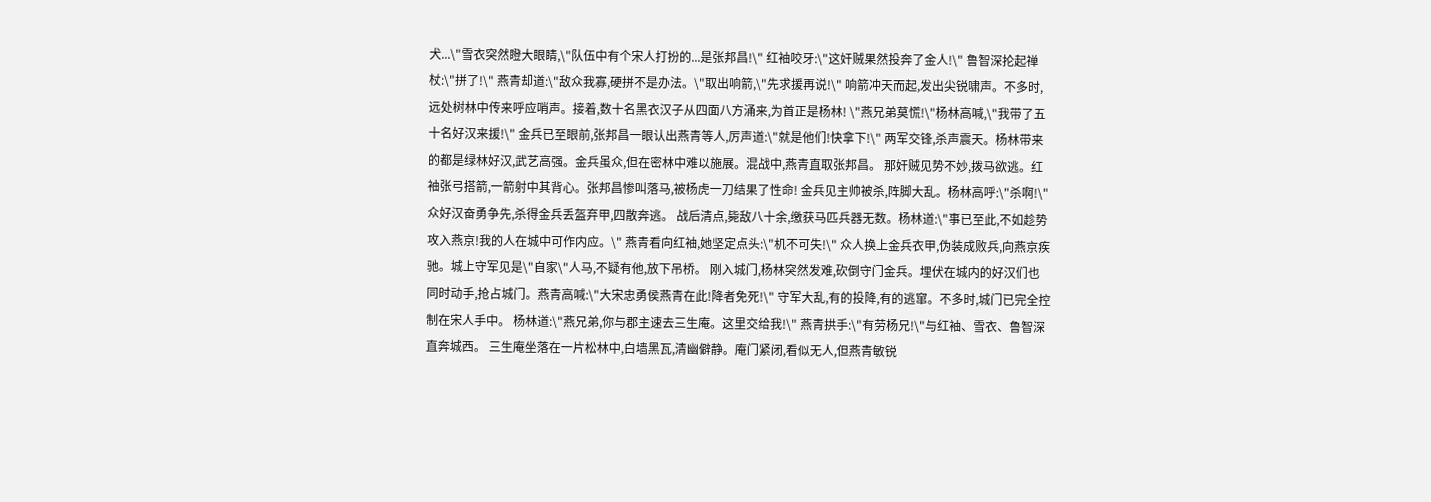犬...\"雪衣突然瞪大眼睛,\"队伍中有个宋人打扮的...是张邦昌!\" 红袖咬牙:\"这奸贼果然投奔了金人!\" 鲁智深抡起禅杖:\"拼了!\" 燕青却道:\"敌众我寡,硬拼不是办法。\"取出响箭,\"先求援再说!\" 响箭冲天而起,发出尖锐啸声。不多时,远处树林中传来呼应哨声。接着,数十名黑衣汉子从四面八方涌来,为首正是杨林! \"燕兄弟莫慌!\"杨林高喊,\"我带了五十名好汉来援!\" 金兵已至眼前,张邦昌一眼认出燕青等人,厉声道:\"就是他们!快拿下!\" 两军交锋,杀声震天。杨林带来的都是绿林好汉,武艺高强。金兵虽众,但在密林中难以施展。混战中,燕青直取张邦昌。 那奸贼见势不妙,拨马欲逃。红袖张弓搭箭,一箭射中其背心。张邦昌惨叫落马,被杨虎一刀结果了性命! 金兵见主帅被杀,阵脚大乱。杨林高呼:\"杀啊!\"众好汉奋勇争先,杀得金兵丢盔弃甲,四散奔逃。 战后清点,毙敌八十余,缴获马匹兵器无数。杨林道:\"事已至此,不如趁势攻入燕京!我的人在城中可作内应。\" 燕青看向红袖,她坚定点头:\"机不可失!\" 众人换上金兵衣甲,伪装成败兵,向燕京疾驰。城上守军见是\"自家\"人马,不疑有他,放下吊桥。 刚入城门,杨林突然发难,砍倒守门金兵。埋伏在城内的好汉们也同时动手,抢占城门。燕青高喊:\"大宋忠勇侯燕青在此!降者免死!\" 守军大乱,有的投降,有的逃窜。不多时,城门已完全控制在宋人手中。 杨林道:\"燕兄弟,你与郡主速去三生庵。这里交给我!\" 燕青拱手:\"有劳杨兄!\"与红袖、雪衣、鲁智深直奔城西。 三生庵坐落在一片松林中,白墙黑瓦,清幽僻静。庵门紧闭,看似无人,但燕青敏锐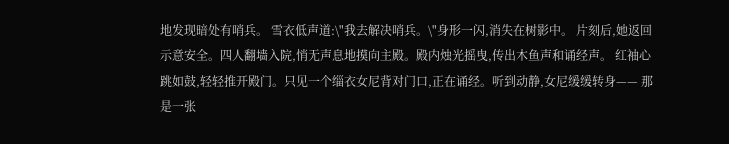地发现暗处有哨兵。 雪衣低声道:\"我去解决哨兵。\"身形一闪,消失在树影中。 片刻后,她返回示意安全。四人翻墙入院,悄无声息地摸向主殿。殿内烛光摇曳,传出木鱼声和诵经声。 红袖心跳如鼓,轻轻推开殿门。只见一个缁衣女尼背对门口,正在诵经。听到动静,女尼缓缓转身—— 那是一张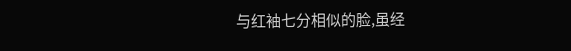与红袖七分相似的脸,虽经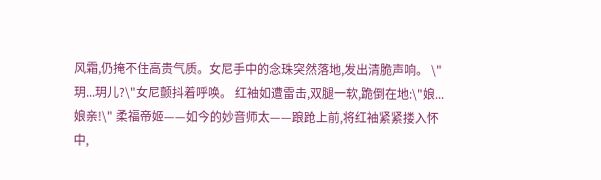风霜,仍掩不住高贵气质。女尼手中的念珠突然落地,发出清脆声响。 \"玥...玥儿?\"女尼颤抖着呼唤。 红袖如遭雷击,双腿一软,跪倒在地:\"娘...娘亲!\" 柔福帝姬——如今的妙音师太——踉跄上前,将红袖紧紧搂入怀中,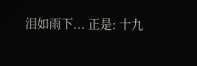泪如雨下... 正是: 十九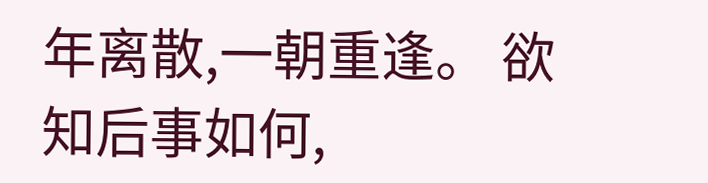年离散,一朝重逢。 欲知后事如何,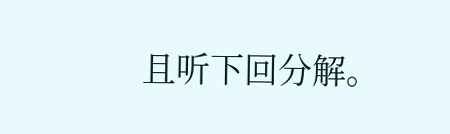且听下回分解。